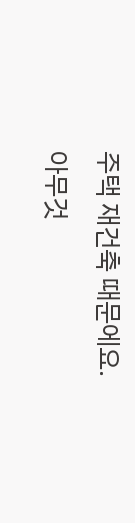주택 재건축 때문에요.
아무것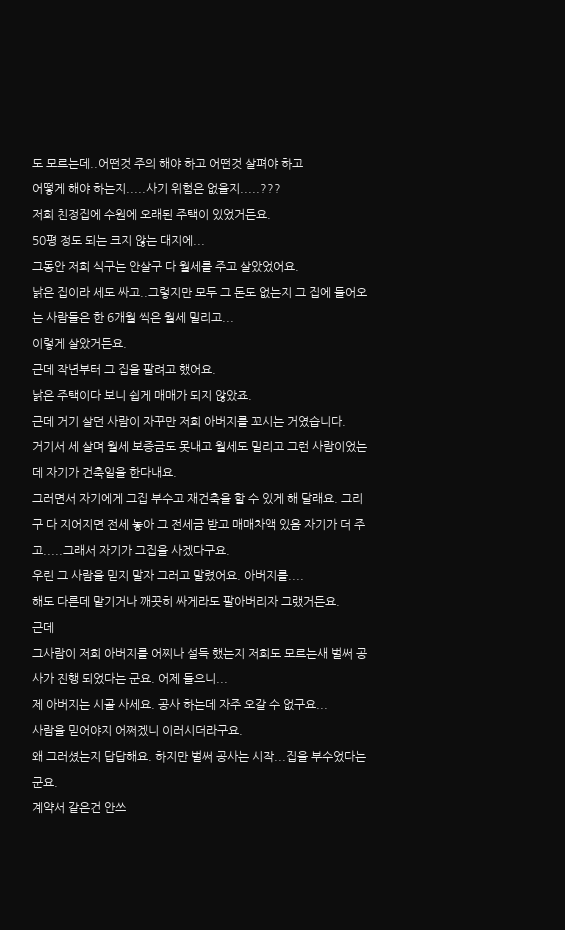도 모르는데..어떤것 주의 해야 하고 어떤것 살펴야 하고
어떻게 해야 하는지.....사기 위험은 없을지.....???
저희 친정집에 수원에 오래된 주택이 있었거든요.
50평 정도 되는 크지 않는 대지에...
그동안 저희 식구는 안살구 다 월세를 주고 살았었어요.
낡은 집이라 세도 싸고..그렇지만 모두 그 돈도 없는지 그 집에 들어오는 사람들은 한 6개월 씩은 월세 밀리고...
이렇게 살았거든요.
근데 작년부터 그 집을 팔려고 했어요.
낡은 주택이다 보니 쉽게 매매가 되지 않았죠.
근데 거기 살던 사람이 자꾸만 저희 아버지를 꼬시는 거였습니다.
거기서 세 살며 월세 보증금도 못내고 월세도 밀리고 그런 사람이었는데 자기가 건축일을 한다내요.
그러면서 자기에게 그집 부수고 재건축을 할 수 있게 해 달래요. 그리구 다 지어지면 전세 놓아 그 전세금 받고 매매차액 있음 자기가 더 주고.....그래서 자기가 그집을 사겠다구요.
우린 그 사람을 믿지 말자 그러고 말렸어요. 아버지를....
해도 다른데 맡기거나 깨끗히 싸게라도 팔아버리자 그랬거든요.
근데
그사람이 저희 아버지를 어찌나 설득 했는지 저희도 모르는새 벌써 공사가 진행 되었다는 군요. 어제 들으니...
제 아버지는 시골 사세요. 공사 하는데 자주 오갈 수 없구요...
사람을 믿어야지 어쩌겠니 이러시더라구요.
왜 그러셨는지 답답해요. 하지만 벌써 공사는 시작...집을 부수었다는 군요.
계약서 같은건 안쓰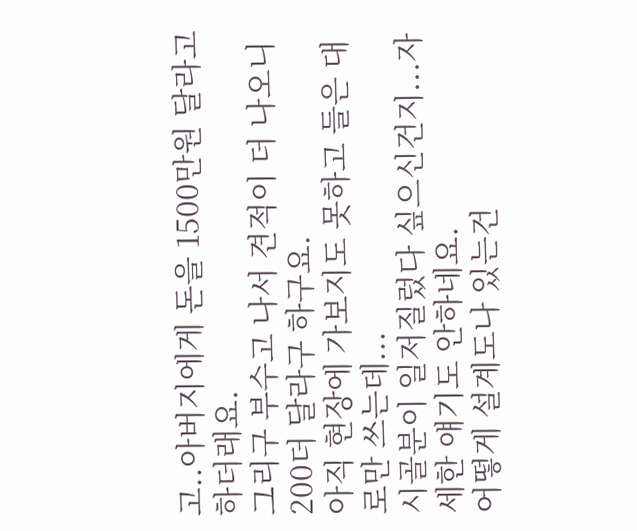고..아버지에게 돈을 1500만원 달라고 하더래요.
그리구 부수고 나서 견적이 더 나오니 200더 달라구 하구요.
아직 현장에 가보지도 못하고 들은 대로만 쓰는데...
시골분이 일저질렀다 싶으신건지...자세한 얘기도 안하네요.
어떻게 설계도나 있는건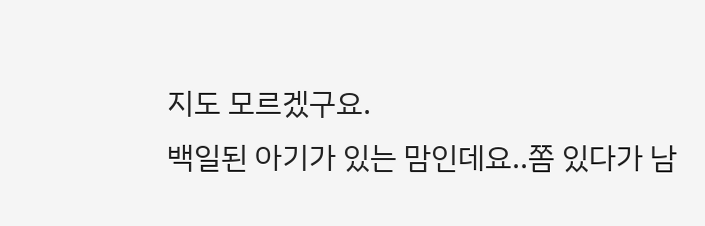지도 모르겠구요.
백일된 아기가 있는 맘인데요..쫌 있다가 남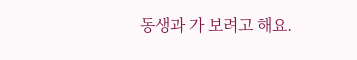동생과 가 보려고 해요.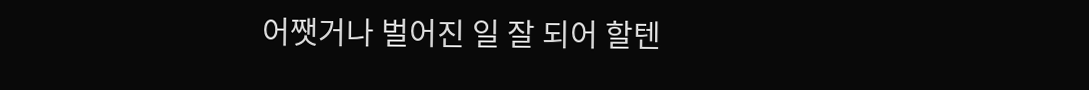어쨋거나 벌어진 일 잘 되어 할텐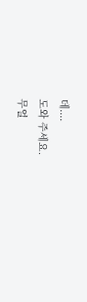데....
도와 주세요.
무얼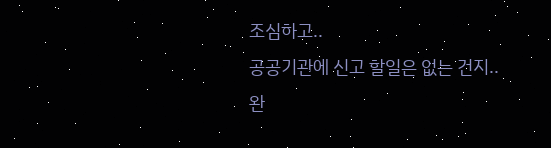조심하고..
공공기관에 신고 할일은 없는 건지..
완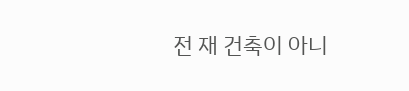전 재 건축이 아니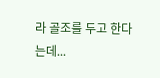라 골조를 두고 한다는데...